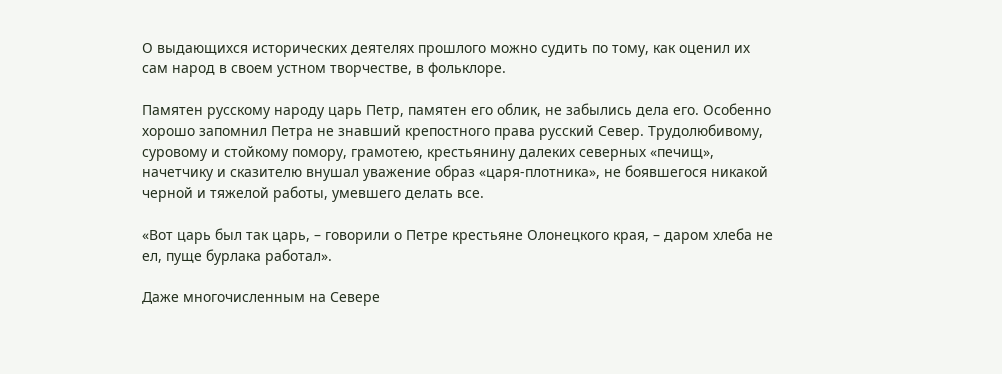О выдающихся исторических деятелях прошлого можно судить по тому, как оценил их сам народ в своем устном творчестве, в фольклоре.

Памятен русскому народу царь Петр, памятен его облик, не забылись дела его. Особенно хорошо запомнил Петра не знавший крепостного права русский Север. Трудолюбивому, суровому и стойкому помору, грамотею, крестьянину далеких северных «печищ», начетчику и сказителю внушал уважение образ «царя-плотника», не боявшегося никакой черной и тяжелой работы, умевшего делать все.

«Вот царь был так царь, – говорили о Петре крестьяне Олонецкого края, – даром хлеба не ел, пуще бурлака работал».

Даже многочисленным на Севере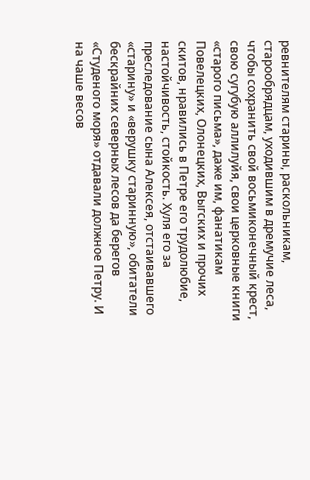ревнителям старины, раскольникам, старообрядцам, уходившим в дремучие леса, чтобы сохранить свой восьмиконечный крест, свою сугубую аллилуйя, свои церковные книги «старого письма», даже им, фанатикам Повелецких, Олонецких, Выгских и прочих скитов, нравились в Петре его трудолюбие, настойчивость, стойкость. Хуля его за преследование сына Алексея, отстаивавшего «старину» и «верушку старинную», обитатели бескрайних северных лесов да берегов «Студеного моря» отдавали должное Петру. И на чаше весов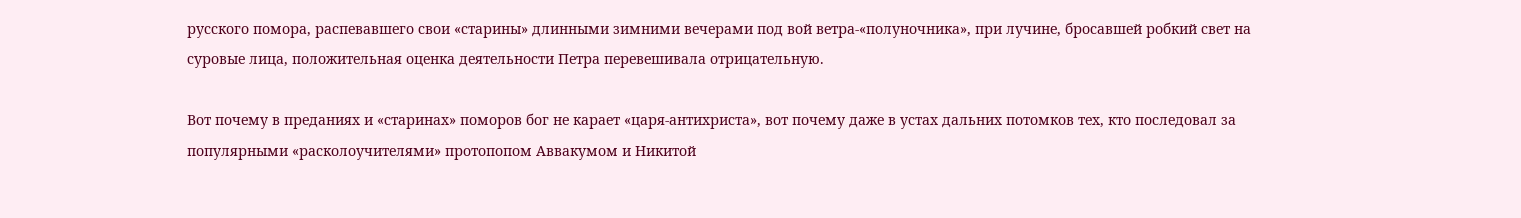русского помора, распевавшего свои «старины» длинными зимними вечерами под вой ветра-«полуночника», при лучине, бросавшей робкий свет на суровые лица, положительная оценка деятельности Петра перевешивала отрицательную.

Вот почему в преданиях и «старинах» поморов бог не карает «царя-антихриста», вот почему даже в устах дальних потомков тех, кто последовал за популярными «расколоучителями» протопопом Аввакумом и Никитой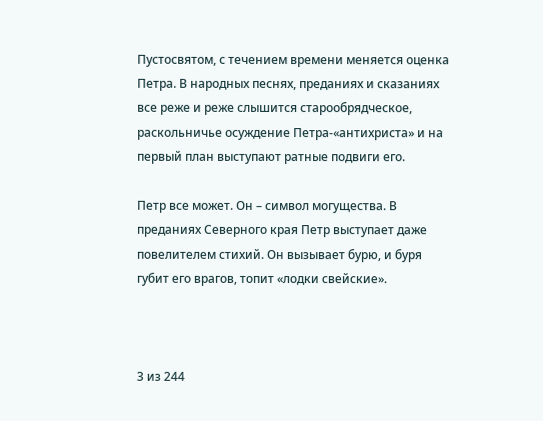Пустосвятом, с течением времени меняется оценка Петра. В народных песнях, преданиях и сказаниях все реже и реже слышится старообрядческое, раскольничье осуждение Петра-«антихриста» и на первый план выступают ратные подвиги его.

Петр все может. Он – символ могущества. В преданиях Северного края Петр выступает даже повелителем стихий. Он вызывает бурю, и буря губит его врагов, топит «лодки свейские».



3 из 244